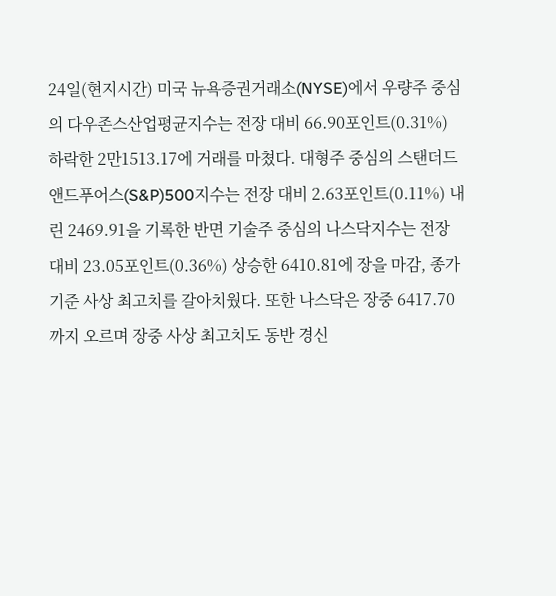24일(현지시간) 미국 뉴욕증권거래소(NYSE)에서 우량주 중심의 다우존스산업평균지수는 전장 대비 66.90포인트(0.31%) 하락한 2만1513.17에 거래를 마쳤다. 대형주 중심의 스탠더드앤드푸어스(S&P)500지수는 전장 대비 2.63포인트(0.11%) 내린 2469.91을 기록한 반면 기술주 중심의 나스닥지수는 전장 대비 23.05포인트(0.36%) 상승한 6410.81에 장을 마감, 종가 기준 사상 최고치를 갈아치웠다. 또한 나스닥은 장중 6417.70까지 오르며 장중 사상 최고치도 동반 경신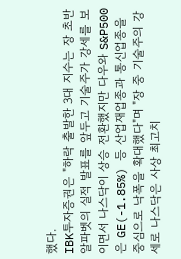했다.
IBK투자증권은 "하락 출발한 3대 지수는 장 초반 알파벳의 실적 발표를 앞두고 기술주가 강세를 보이면서 나스닥이 상승 전환했지만 다우와 S&P500은 GE(-1.85%) 등 산업재업종과 통신업종을 중심으로 낙폭을 확대했다"며 "장 중 기술주의 강세로 나스닥은 사상 최고치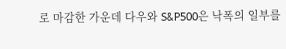로 마감한 가운데 다우와 S&P500은 낙폭의 일부를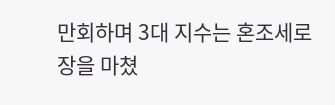만회하며 3대 지수는 혼조세로 장을 마쳤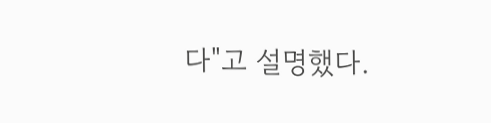다"고 설명했다.